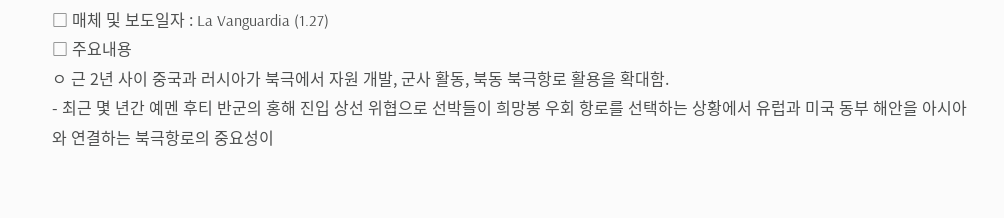□ 매체 및 보도일자 : La Vanguardia (1.27)
□ 주요내용
ㅇ 근 2년 사이 중국과 러시아가 북극에서 자원 개발, 군사 활동, 북동 북극항로 활용을 확대함.
- 최근 몇 년간 예멘 후티 반군의 홍해 진입 상선 위협으로 선박들이 희망봉 우회 항로를 선택하는 상황에서 유럽과 미국 동부 해안을 아시아와 연결하는 북극항로의 중요성이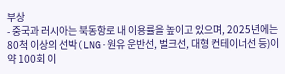부상
- 중국과 러시아는 북동항로 내 이용률을 높이고 있으며, 2025년에는 80척 이상의 선박(LNG·원유 운반선, 벌크선, 대형 컨테이너선 등)이 약 100회 이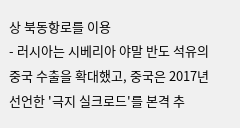상 북동항로를 이용
- 러시아는 시베리아 야말 반도 석유의 중국 수출을 확대했고, 중국은 2017년 선언한 '극지 실크로드'를 본격 추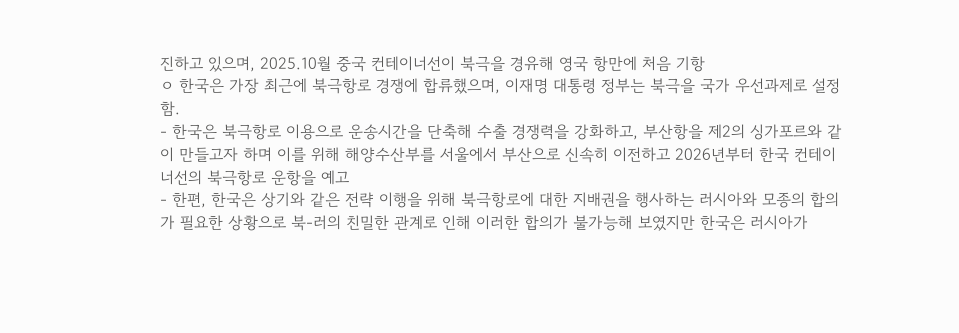진하고 있으며, 2025.10월 중국 컨테이너선이 북극을 경유해 영국 항만에 처음 기항
ㅇ 한국은 가장 최근에 북극항로 경쟁에 합류했으며, 이재명 대통령 정부는 북극을 국가 우선과제로 설정함.
- 한국은 북극항로 이용으로 운송시간을 단축해 수출 경쟁력을 강화하고, 부산항을 제2의 싱가포르와 같이 만들고자 하며 이를 위해 해양수산부를 서울에서 부산으로 신속히 이전하고 2026년부터 한국 컨테이너선의 북극항로 운항을 예고
- 한편, 한국은 상기와 같은 전략 이행을 위해 북극항로에 대한 지배권을 행사하는 러시아와 모종의 합의가 필요한 상황으로 북-러의 친밀한 관계로 인해 이러한 합의가 불가능해 보였지만 한국은 러시아가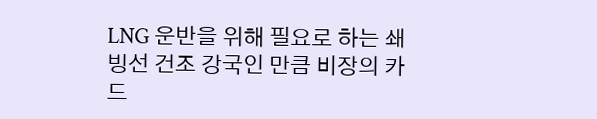LNG 운반을 위해 필요로 하는 쇄빙선 건조 강국인 만큼 비장의 카드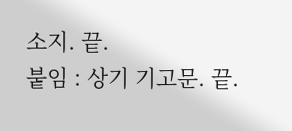소지. 끝.
붙임 : 상기 기고문. 끝.